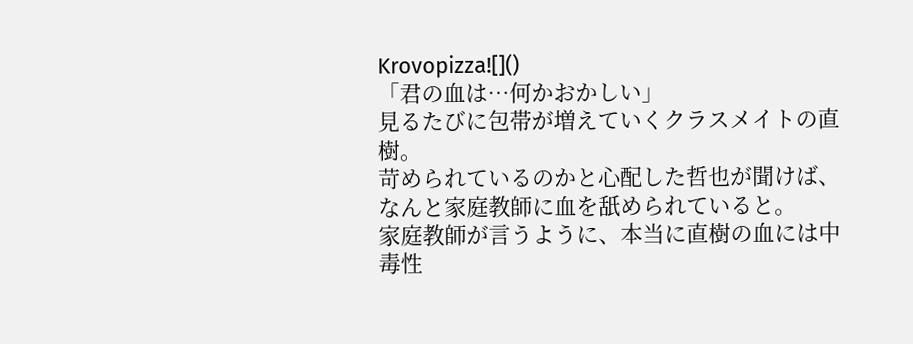Krovopizza![]()
「君の血は…何かおかしい」
見るたびに包帯が増えていくクラスメイトの直樹。
苛められているのかと心配した哲也が聞けば、
なんと家庭教師に血を舐められていると。
家庭教師が言うように、本当に直樹の血には中毒性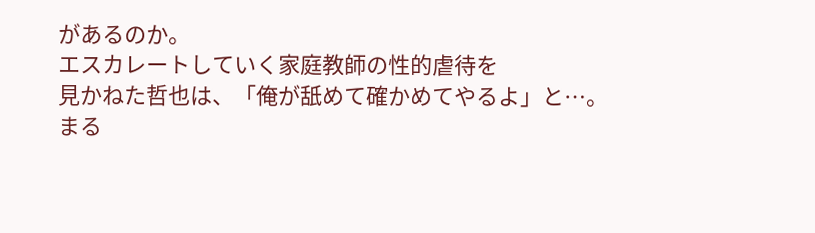があるのか。
エスカレートしていく家庭教師の性的虐待を
見かねた哲也は、「俺が舐めて確かめてやるよ」と…。
まる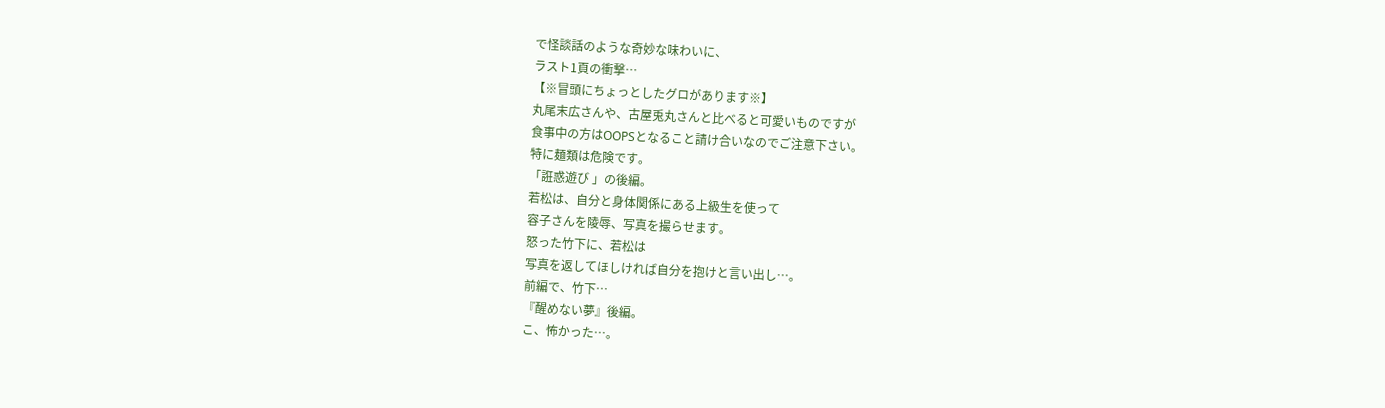で怪談話のような奇妙な味わいに、
ラスト1頁の衝撃…
【※冒頭にちょっとしたグロがあります※】
丸尾末広さんや、古屋兎丸さんと比べると可愛いものですが
食事中の方はOOPSとなること請け合いなのでご注意下さい。
特に麺類は危険です。
「誑惑遊び 」の後編。
若松は、自分と身体関係にある上級生を使って
容子さんを陵辱、写真を撮らせます。
怒った竹下に、若松は
写真を返してほしければ自分を抱けと言い出し…。
前編で、竹下…
『醒めない夢』後編。
こ、怖かった…。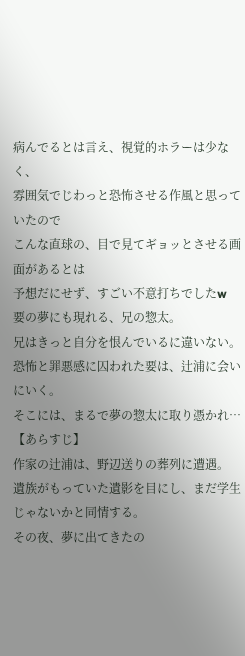病んでるとは言え、視覚的ホラーは少なく、
雰囲気でじわっと恐怖させる作風と思っていたので
こんな直球の、目で見てギョッとさせる画面があるとは
予想だにせず、すごい不意打ちでしたw
要の夢にも現れる、兄の惣太。
兄はきっと自分を恨んでいるに違いない。
恐怖と罪悪感に囚われた要は、辻浦に会いにいく。
そこには、まるで夢の惣太に取り憑かれ…
【あらすじ】
作家の辻浦は、野辺送りの葬列に遭遇。
遺族がもっていた遺影を目にし、まだ学生じゃないかと同情する。
その夜、夢に出てきたの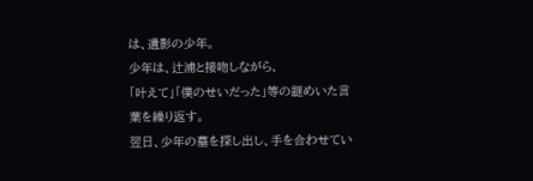は、遺影の少年。
少年は、辻浦と接吻しながら、
「叶えて」「僕のせいだった」等の謎めいた言葉を繰り返す。
翌日、少年の墓を探し出し、手を合わせてい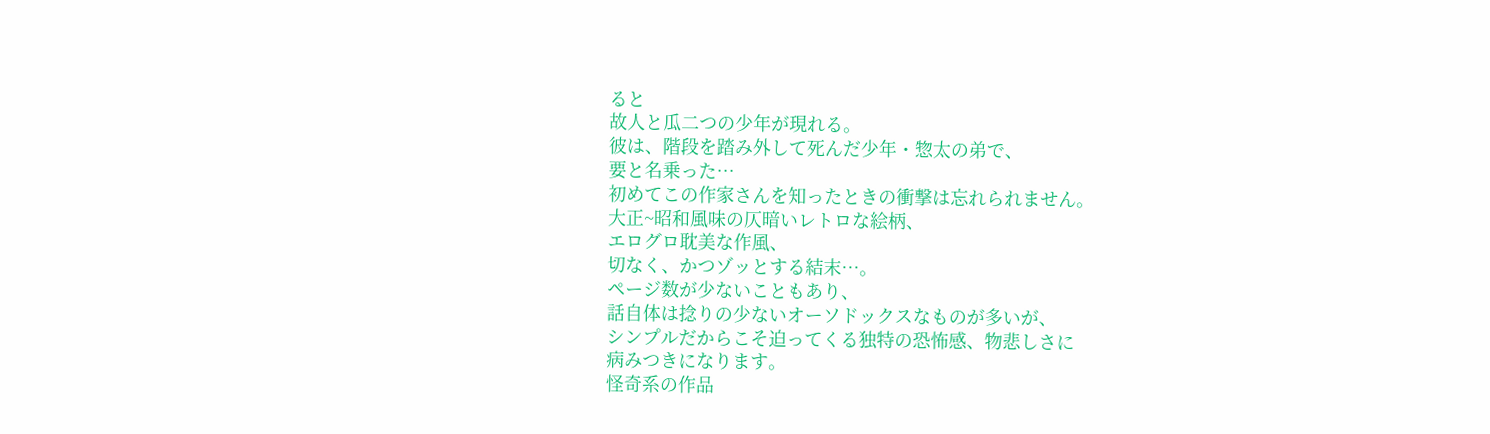ると
故人と瓜二つの少年が現れる。
彼は、階段を踏み外して死んだ少年・惣太の弟で、
要と名乗った…
初めてこの作家さんを知ったときの衝撃は忘れられません。
大正~昭和風味の仄暗いレトロな絵柄、
エログロ耽美な作風、
切なく、かつゾッとする結末…。
ページ数が少ないこともあり、
話自体は捻りの少ないオーソドックスなものが多いが、
シンプルだからこそ迫ってくる独特の恐怖感、物悲しさに
病みつきになります。
怪奇系の作品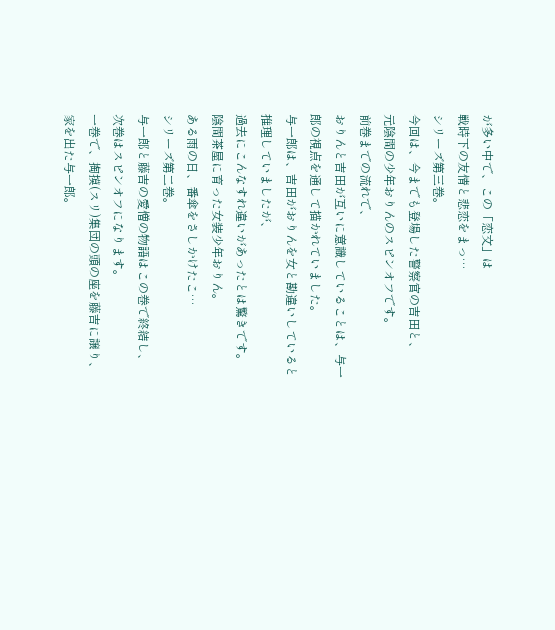が多い中で、この「恋文」は
戦時下の友情と悲恋をまっ…
シリーズ第三巻。
今回は、今までも登場した警察官の吉田と、
元陰間の少年おりんのスピンオフです。
前巻までの流れで、
おりんと吉田が互いに意識していることは、与一郎の視点を通して描かれていました。
与一郎は、吉田がおりんを女と勘違いしていると推理していましたが、
過去にこんなすれ違いがあったとは驚きです。
陰間茶屋に育った女装少年おりん。
ある雨の日、番傘をさしかけたこ…
シリーズ第二巻。
与一郎と藤吉の愛憎の物語はこの巻で終結し、
次巻はスピンオフになります。
一巻で、掏摸(スリ)集団の頭の座を藤吉に譲り、家を出た与一郎。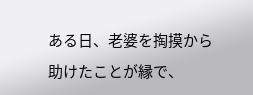ある日、老婆を掏摸から助けたことが縁で、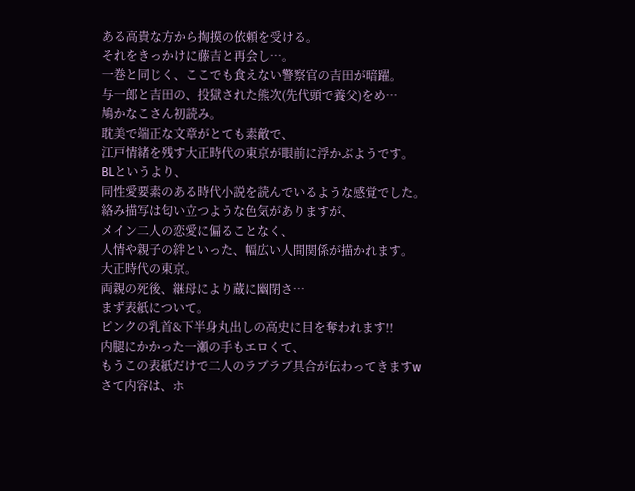ある高貴な方から掏摸の依頼を受ける。
それをきっかけに藤吉と再会し…。
一巻と同じく、ここでも食えない警察官の吉田が暗躍。
与一郎と吉田の、投獄された熊次(先代頭で養父)をめ…
鳩かなこさん初読み。
耽美で端正な文章がとても素敵で、
江戸情緒を残す大正時代の東京が眼前に浮かぶようです。
BLというより、
同性愛要素のある時代小説を読んでいるような感覚でした。
絡み描写は匂い立つような色気がありますが、
メイン二人の恋愛に偏ることなく、
人情や親子の絆といった、幅広い人間関係が描かれます。
大正時代の東京。
両親の死後、継母により蔵に幽閉さ…
まず表紙について。
ピンクの乳首&下半身丸出しの高史に目を奪われます!!
内腿にかかった一瀬の手もエロくて、
もうこの表紙だけで二人のラブラブ具合が伝わってきますw
さて内容は、ホ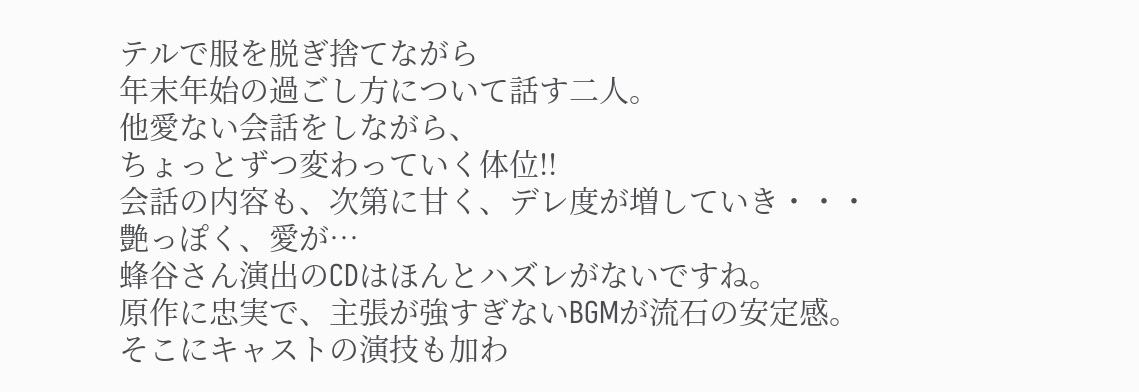テルで服を脱ぎ捨てながら
年末年始の過ごし方について話す二人。
他愛ない会話をしながら、
ちょっとずつ変わっていく体位!!
会話の内容も、次第に甘く、デレ度が増していき・・・
艶っぽく、愛が…
蜂谷さん演出のCDはほんとハズレがないですね。
原作に忠実で、主張が強すぎないBGMが流石の安定感。
そこにキャストの演技も加わ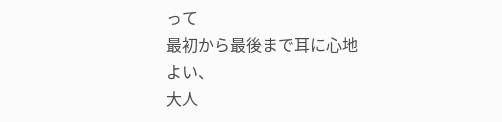って
最初から最後まで耳に心地よい、
大人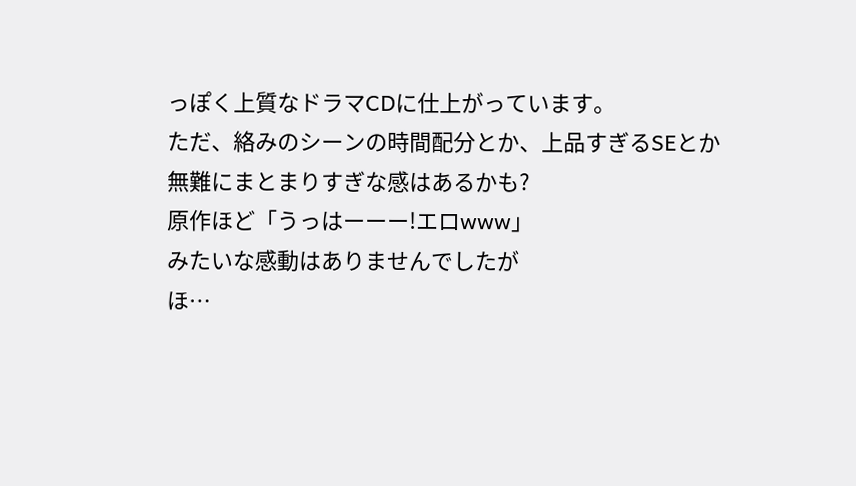っぽく上質なドラマCDに仕上がっています。
ただ、絡みのシーンの時間配分とか、上品すぎるSEとか
無難にまとまりすぎな感はあるかも?
原作ほど「うっはーーー!エロwww」
みたいな感動はありませんでしたが
ほ…